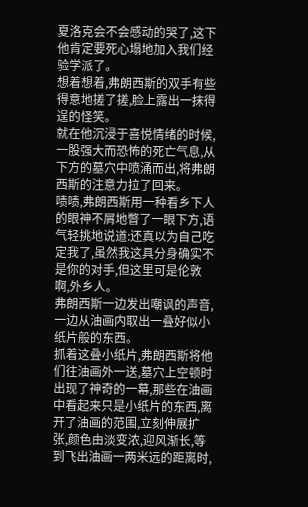夏洛克会不会感动的哭了,这下他肯定要死心塌地加入我们经验学派了。
想着想着,弗朗西斯的双手有些得意地搓了搓,脸上露出一抹得逞的怪笑。
就在他沉浸于喜悦情绪的时候,一股强大而恐怖的死亡气息,从下方的墓穴中喷涌而出,将弗朗西斯的注意力拉了回来。
啧啧,弗朗西斯用一种看乡下人的眼神不屑地瞥了一眼下方,语气轻挑地说道:还真以为自己吃定我了,虽然我这具分身确实不是你的对手,但这里可是伦敦啊,外乡人。
弗朗西斯一边发出嘲讽的声音,一边从油画内取出一叠好似小纸片般的东西。
抓着这叠小纸片,弗朗西斯将他们往油画外一送,墓穴上空顿时出现了神奇的一幕,那些在油画中看起来只是小纸片的东西,离开了油画的范围,立刻伸展扩张,颜色由淡变浓,迎风渐长,等到飞出油画一两米远的距离时,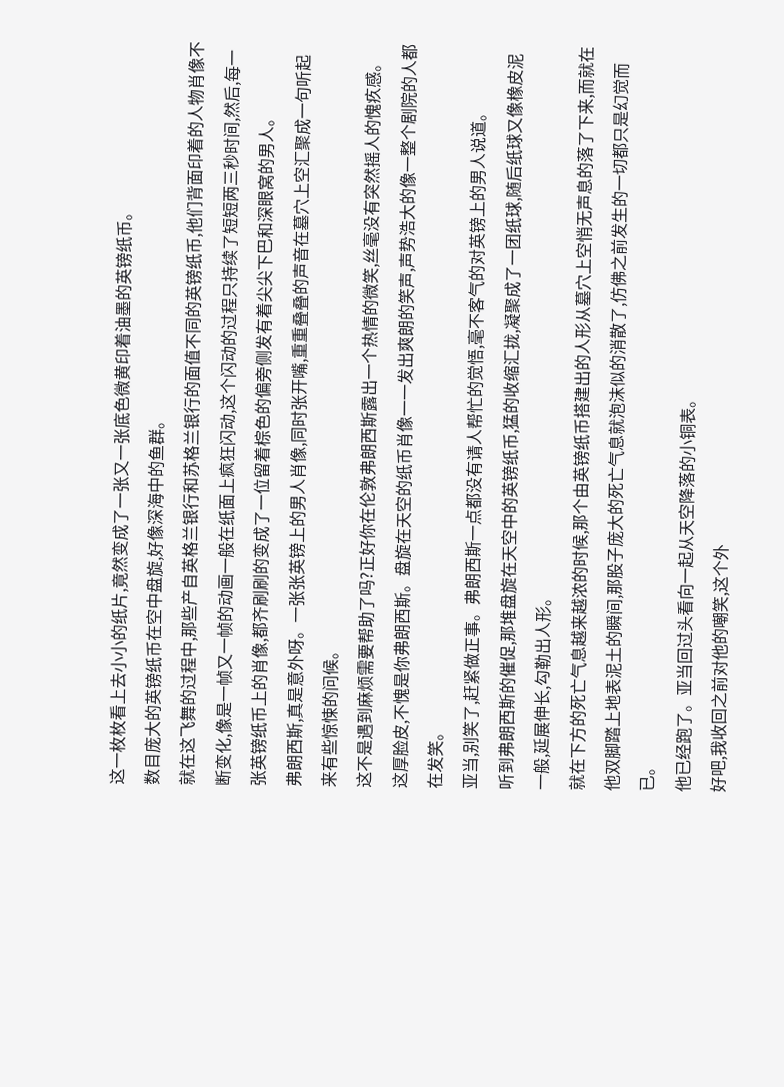这一枚枚看上去小小的纸片,竟然变成了一张又一张底色微黄印着油墨的英镑纸币。
数目庞大的英镑纸币在空中盘旋,好像深海中的鱼群。
就在这飞舞的过程中,那些产自英格兰银行和苏格兰银行的面值不同的英镑纸币,他们背面印着的人物肖像不断变化,像是一帧又一帧的动画一般在纸面上疯狂闪动,这个闪动的过程只持续了短短两三秒时间,然后,每一张英镑纸币上的肖像,都齐刷刷的变成了一位留着棕色的偏旁侧发有着尖尖下巴和深眼窝的男人。
弗朗西斯,真是意外呀。一张张英镑上的男人肖像,同时张开嘴,重重叠叠的声音在墓穴上空汇聚成一句听起来有些惊悚的问候。
这不是遇到麻烦需要帮助了吗?正好你在伦敦弗朗西斯露出一个热情的微笑,丝毫没有突然摇人的愧疚感。
这厚脸皮,不愧是你弗朗西斯。盘旋在天空的纸币肖像一一发出爽朗的笑声,声势浩大的像一整个剧院的人都在发笑。
亚当,别笑了,赶紧做正事。弗朗西斯一点都没有请人帮忙的觉悟,毫不客气的对英镑上的男人说道。
听到弗朗西斯的催促,那堆盘旋在天空中的英镑纸币,猛的收缩汇拢,凝聚成了一团纸球,随后纸球又像橡皮泥一般,延展伸长,勾勒出人形。
就在下方的死亡气息越来越浓的时候,那个由英镑纸币搭建出的人形从墓穴上空悄无声息的落了下来,而就在他双脚踏上地表泥土的瞬间,那股子庞大的死亡气息就泡沫似的消散了,仿佛之前发生的一切都只是幻觉而已。
他已经跑了。亚当回过头看向一起从天空降落的小铜表。
好吧,我收回之前对他的嘲笑,这个外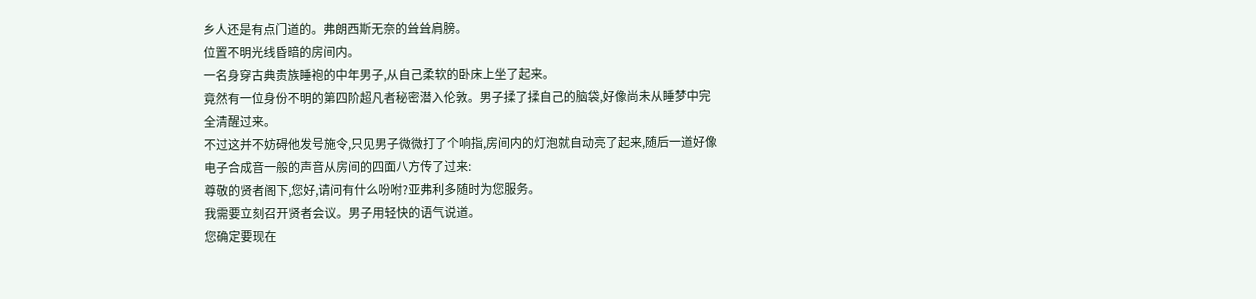乡人还是有点门道的。弗朗西斯无奈的耸耸肩膀。
位置不明光线昏暗的房间内。
一名身穿古典贵族睡袍的中年男子,从自己柔软的卧床上坐了起来。
竟然有一位身份不明的第四阶超凡者秘密潜入伦敦。男子揉了揉自己的脑袋,好像尚未从睡梦中完全清醒过来。
不过这并不妨碍他发号施令,只见男子微微打了个响指,房间内的灯泡就自动亮了起来,随后一道好像电子合成音一般的声音从房间的四面八方传了过来:
尊敬的贤者阁下,您好,请问有什么吩咐?亚弗利多随时为您服务。
我需要立刻召开贤者会议。男子用轻快的语气说道。
您确定要现在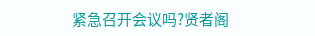紧急召开会议吗?贤者阁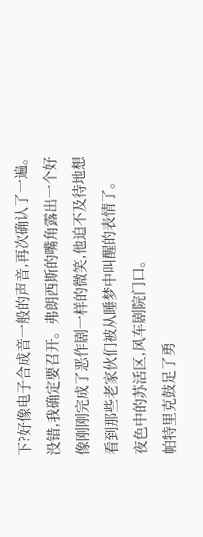下?好像电子合成音一般的声音,再次确认了一遍。
没错,我确定要召开。弗朗西斯的嘴角露出一个好像刚刚完成了恶作剧一样的微笑,他迫不及待地想看到那些老家伙们被从睡梦中叫醒的表情了。
夜色中的苏活区,风车剧院门口。
帕特里克鼓足了勇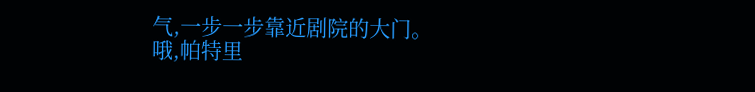气,一步一步靠近剧院的大门。
哦,帕特里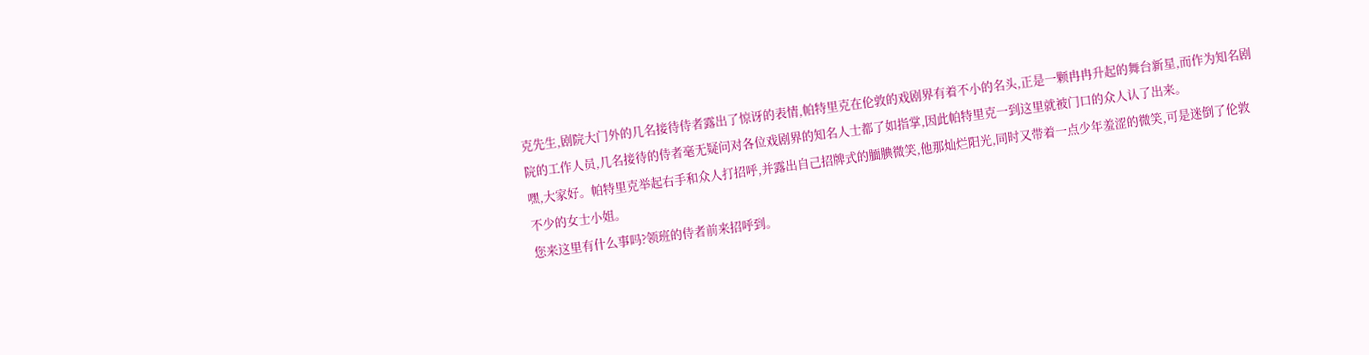克先生,剧院大门外的几名接待侍者露出了惊讶的表情,帕特里克在伦敦的戏剧界有着不小的名头,正是一颗冉冉升起的舞台新星,而作为知名剧院的工作人员,几名接待的侍者毫无疑问对各位戏剧界的知名人士都了如指掌,因此帕特里克一到这里就被门口的众人认了出来。
嘿,大家好。帕特里克举起右手和众人打招呼,并露出自己招牌式的腼腆微笑,他那灿烂阳光,同时又带着一点少年羞涩的微笑,可是迷倒了伦敦不少的女士小姐。
您来这里有什么事吗?领班的侍者前来招呼到。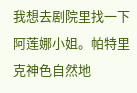我想去剧院里找一下阿莲娜小姐。帕特里克神色自然地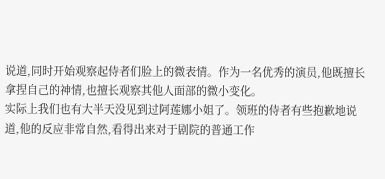说道,同时开始观察起侍者们脸上的微表情。作为一名优秀的演员,他既擅长拿捏自己的神情,也擅长观察其他人面部的微小变化。
实际上我们也有大半天没见到过阿莲娜小姐了。领班的侍者有些抱歉地说道,他的反应非常自然,看得出来对于剧院的普通工作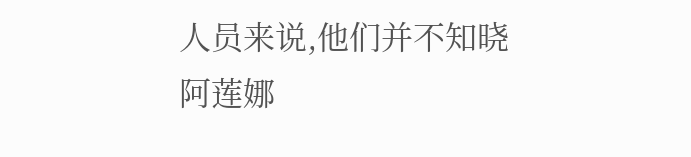人员来说,他们并不知晓阿莲娜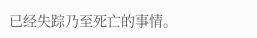已经失踪乃至死亡的事情。